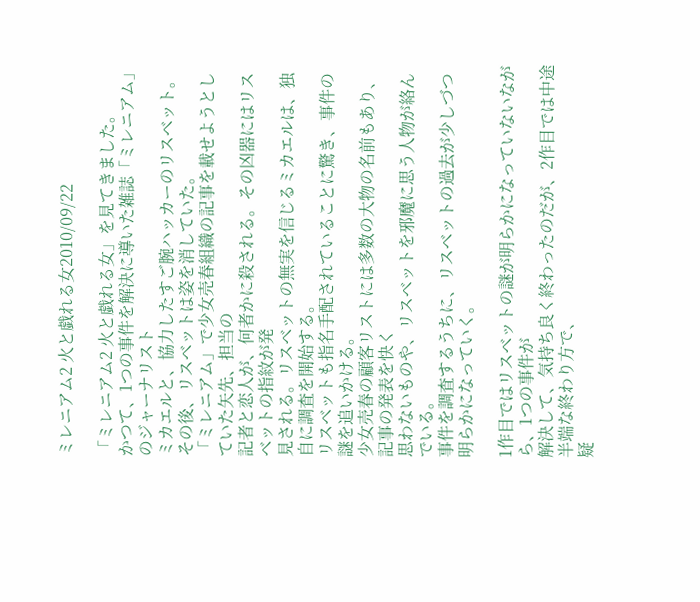ミレニアム2 火と戯れる女2010/09/22

「ミレニアム2 火と戯れる女」を見てきました。
かつて、1つの事件を解決に導いた雑誌「ミレニアム」のジャーナリスト
ミカエルと、協力したすご腕ハッカーのリスベット。
その後、リスベットは姿を消していた。
「ミレニアム」で少女売春組織の記事を載せようとしていた矢先、担当の
記者と恋人が、何者かに殺される。その凶器にはリスベットの指紋が発
見される。リスベットの無実を信じるミカエルは、独自に調査を開始する。
リスベットも指名手配されていることに驚き、事件の謎を追いかける。
少女売春の顧客リストには多数の大物の名前もあり、記事の発表を快く
思わないものや、リスベットを邪魔に思う人物が絡んでいる。
事件を調査するうちに、リスベットの過去が少しづつ明らかになっていく。

1作目ではリスベットの謎が明らかになっていないながら、1つの事件が
解決して、気持ち良く終わったのだが、2作目では中途半端な終わり方で、
疑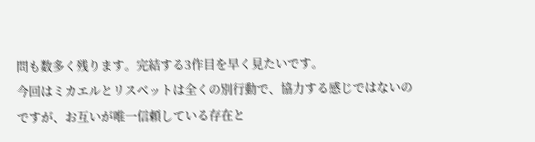問も数多く残ります。完結する3作目を早く見たいです。
今回はミカエルとリスベットは全くの別行動で、協力する感じではないの
ですが、お互いが唯一信頼している存在と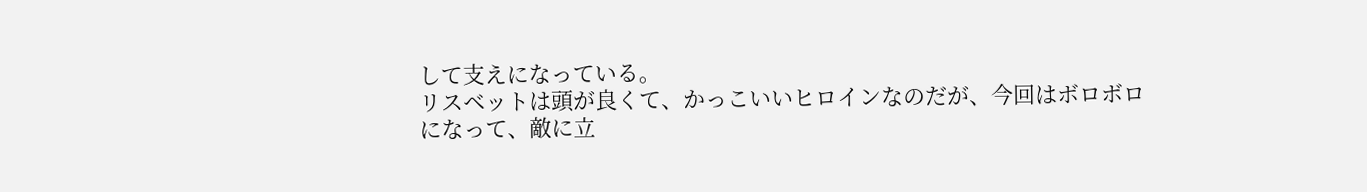して支えになっている。
リスベットは頭が良くて、かっこいいヒロインなのだが、今回はボロボロ
になって、敵に立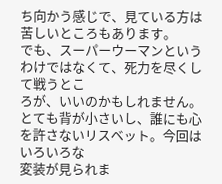ち向かう感じで、見ている方は苦しいところもあります。
でも、スーパーウーマンというわけではなくて、死力を尽くして戦うとこ
ろが、いいのかもしれません。
とても背が小さいし、誰にも心を許さないリスベット。今回はいろいろな
変装が見られま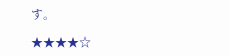す。

★★★★☆